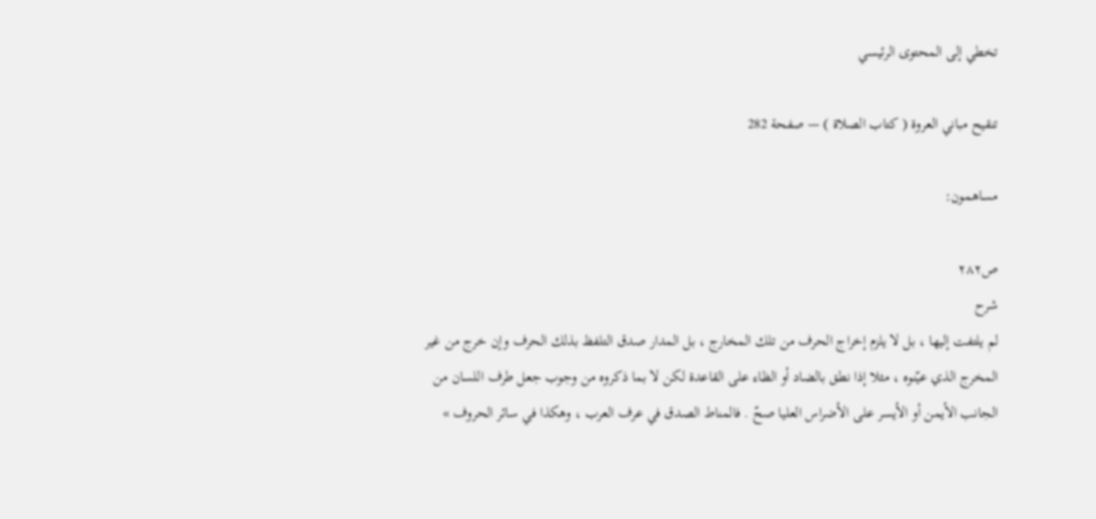تخطي إلى المحتوى الرئيسي

تنقيح مباني العروة ( كتاب الصلاة ) — صفحة 282

مساهمون:

ص٢٨٢
شرح
لم يلتفت إليها ، بل لا يلزم إخراج الحرف من تلك المخارج ، بل المدار صدق التلفظ بذلك الحرف وإن خرج من غير المخرج الذي عيّنوه ، مثلا إذا نطق بالضاد أو الظاء على القاعدة لكن لا بما ذكروه من وجوب جعل طرف اللسان من الجانب الأيمن أو الأيسر على الأضراس العليا صحّ . فالمناط الصدق في عرف العرب ، وهكذا في سائر الحروف »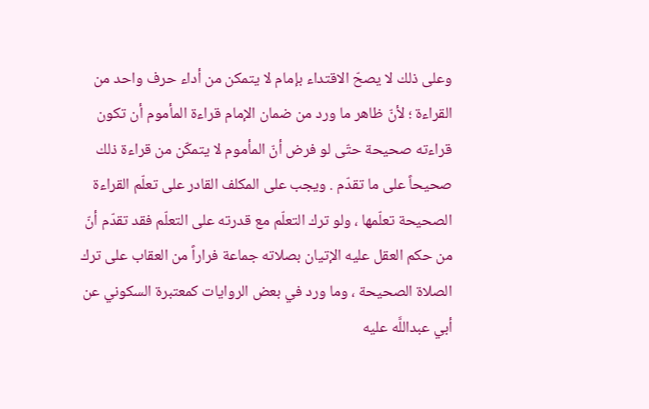وعلى ذلك لا يصحّ الاقتداء بإمام لا يتمكن من أداء حرف واحد من القراءة ؛ لأنّ ظاهر ما ورد من ضمان الإمام قراءة المأموم أن تكون قراءته صحيحة حتّى لو فرض أنّ المأموم لا يتمكّن من قراءة ذلك صحيحاً على ما تقدّم . ويجب على المكلف القادر على تعلّم القراءة الصحيحة تعلّمها ، ولو ترك التعلّم مع قدرته على التعلّم فقد تقدّم أنّ من حكم العقل عليه الإتيان بصلاته جماعة فراراً من العقاب على ترك الصلاة الصحيحة ، وما ورد في بعض الروايات كمعتبرة السكوني عن أبي عبداللَّه عليه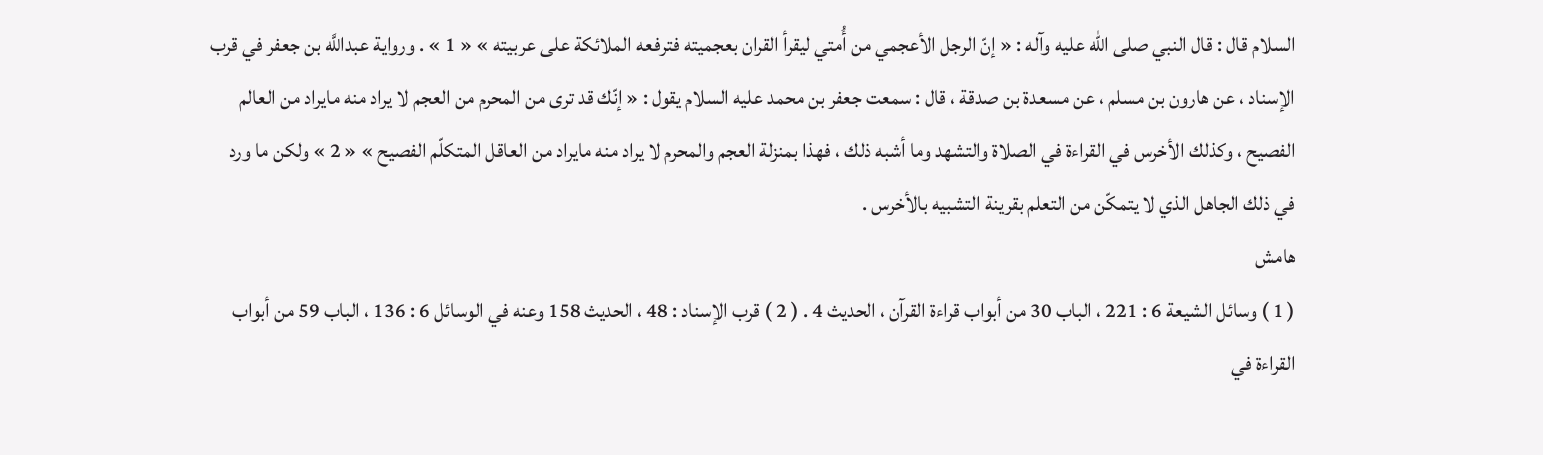السلام قال : قال النبي صلى الله عليه وآله : « إنّ الرجل الأعجمي من أُمتي ليقرأ القران بعجميته فترفعه الملائكة على عربيته » « 1 » . ورواية عبداللَّه بن جعفر في قرب الإسناد ، عن هارون بن مسلم ، عن مسعدة بن صدقة ، قال : سمعت جعفر بن محمد عليه السلام يقول : « إنّك قد ترى من المحرم من العجم لا يراد منه مايراد من العالم الفصيح ، وكذلك الأخرس في القراءة في الصلاة والتشهد وما أشبه ذلك ، فهذا بمنزلة العجم والمحرم لا يراد منه مايراد من العاقل المتكلّم الفصيح » « 2 » ولكن ما ورد في ذلك الجاهل الذي لا يتمكّن من التعلم بقرينة التشبيه بالأخرس .
هامش
( 1 ) وسائل الشيعة 6 : 221 ، الباب 30 من أبواب قراءة القرآن ، الحديث 4 . ( 2 ) قرب الإسناد : 48 ، الحديث 158 وعنه في الوسائل 6 : 136 ، الباب 59 من أبواب القراءة في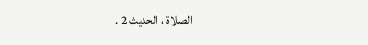الصلاة ، الحديث 2 .